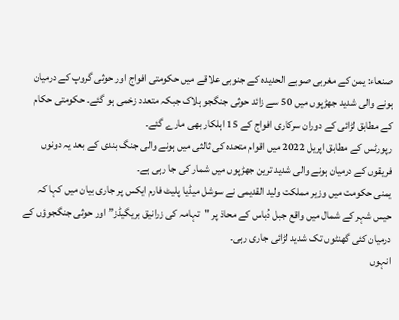صنعاء: یمن کے مغربی صوبے الحدیدہ کے جنوبی علاقے میں حکومتی افواج اور حوثی گروپ کے درمیان ہونے والی شدید جھڑپوں میں 50 سے زائد حوثی جنگجو ہلاک جبکہ متعدد زخمی ہو گئے۔ حکومتی حکام کے مطابق لڑائی کے دوران سرکاری افواج کے 15 اہلکار بھی مارے گئے۔
رپورٹس کے مطابق اپریل 2022 میں اقوام متحدہ کی ثالثی میں ہونے والی جنگ بندی کے بعد یہ دونوں فریقوں کے درمیان ہونے والی شدید ترین جھڑپوں میں شمار کی جا رہی ہے۔
یمنی حکومت میں وزیر مملکت ولید القدیمی نے سوشل میڈیا پلیٹ فارم ایکس پر جاری بیان میں کہا کہ حیس شہر کے شمال میں واقع جبل دُباس کے محاذ پر "تہامہ کی زرانیق بریگیڈز” اور حوثی جنگجوؤں کے درمیان کئی گھنٹوں تک شدید لڑائی جاری رہی۔
انہوں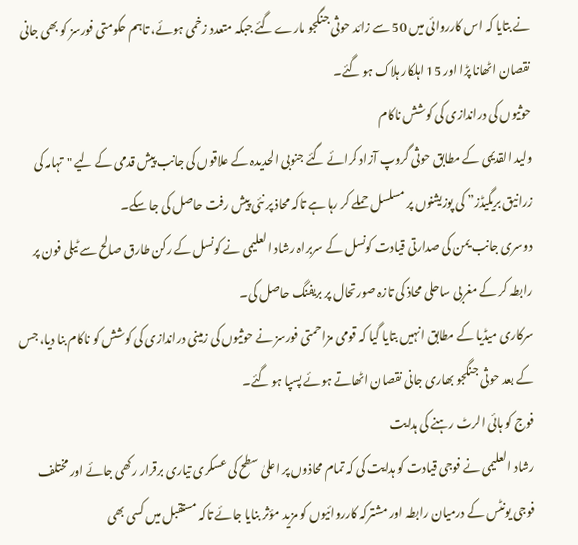نے بتایا کہ اس کارروائی میں 50 سے زائد حوثی جنگجو مارے گئے جبکہ متعدد زخمی ہوئے، تاہم حکومتی فورسز کو بھی جانی نقصان اٹھانا پڑا اور 15 اہلکار ہلاک ہو گئے۔
حوثیوں کی دراندازی کی کوشش ناکام
ولید القدیمی کے مطابق حوثی گروپ آزاد کرائے گئے جنوبی الحدیدہ کے علاقوں کی جانب پیش قدمی کے لیے "تہامہ کی زرانیق بریگیڈز” کی پوزیشنوں پر مسلسل حملے کر رہا ہے تاکہ محاذ پر نئی پیش رفت حاصل کی جا سکے۔
دوسری جانب یمن کی صدارتی قیادت کونسل کے سربراہ رشاد العلیمی نے کونسل کے رکن طارق صالح سے ٹیلی فون پر رابطہ کر کے مغربی ساحلی محاذ کی تازہ صورتحال پر بریفنگ حاصل کی۔
سرکاری میڈیا کے مطابق انہیں بتایا گیا کہ قومی مزاحمتی فورسز نے حوثیوں کی زمینی دراندازی کی کوشش کو ناکام بنا دیا، جس کے بعد حوثی جنگجو بھاری جانی نقصان اٹھاتے ہوئے پسپا ہو گئے۔
فوج کو ہائی الرٹ رہنے کی ہدایت
رشاد العلیمی نے فوجی قیادت کو ہدایت کی کہ تمام محاذوں پر اعلیٰ سطح کی عسکری تیاری برقرار رکھی جائے اور مختلف فوجی یونٹس کے درمیان رابطہ اور مشترکہ کارروائیوں کو مزید مؤثر بنایا جائے تاکہ مستقبل میں کسی بھی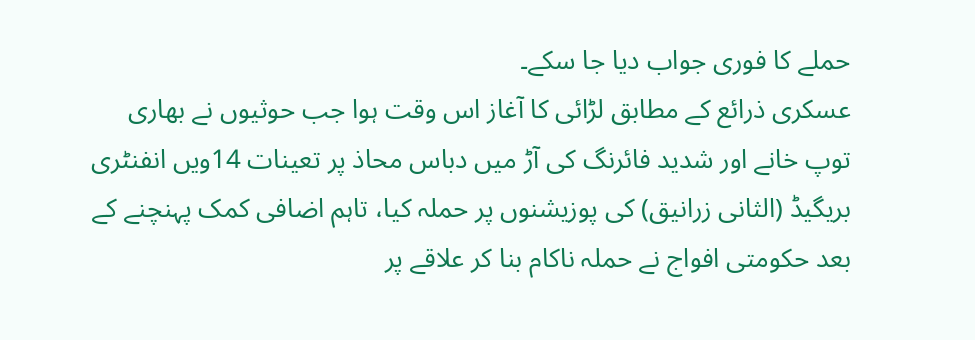حملے کا فوری جواب دیا جا سکے۔
عسکری ذرائع کے مطابق لڑائی کا آغاز اس وقت ہوا جب حوثیوں نے بھاری توپ خانے اور شدید فائرنگ کی آڑ میں دباس محاذ پر تعینات 14ویں انفنٹری بریگیڈ (الثانی زرانیق) کی پوزیشنوں پر حملہ کیا، تاہم اضافی کمک پہنچنے کے بعد حکومتی افواج نے حملہ ناکام بنا کر علاقے پر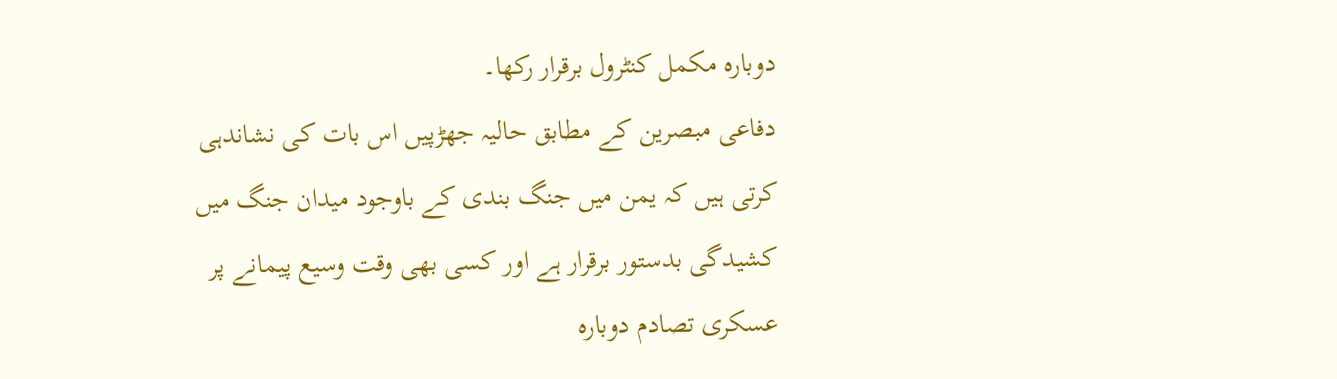دوبارہ مکمل کنٹرول برقرار رکھا۔
دفاعی مبصرین کے مطابق حالیہ جھڑپیں اس بات کی نشاندہی کرتی ہیں کہ یمن میں جنگ بندی کے باوجود میدان جنگ میں کشیدگی بدستور برقرار ہے اور کسی بھی وقت وسیع پیمانے پر عسکری تصادم دوبارہ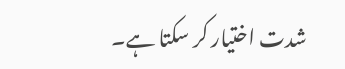شدت اختیار کر سکتا ہے۔